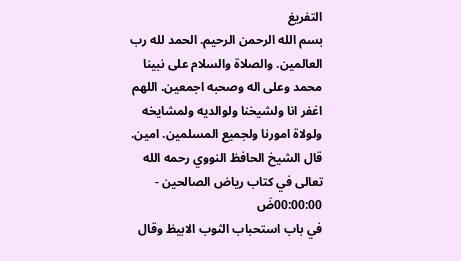التفريغ
بسم الله الرحمن الرحيم. الحمد لله رب العالمين. والصلاة والسلام على نبينا محمد وعلى اله وصحبه اجمعين. اللهم اغفر انا ولشيخنا ولوالديه ولمشايخه ولولاة امورنا ولجميع المسلمين. امين. قال الشيخ الحافظ النووي رحمه الله تعالى في كتاب رياض الصالحين - 00:00:00ضَ
في باب استحباب الثوب الابيظ وقال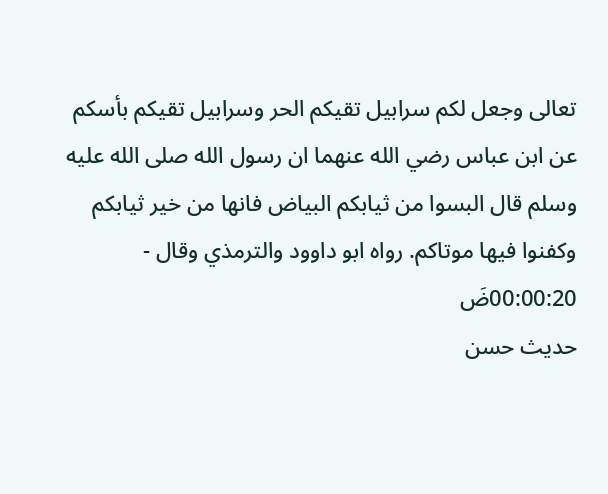تعالى وجعل لكم سرابيل تقيكم الحر وسرابيل تقيكم بأسكم عن ابن عباس رضي الله عنهما ان رسول الله صلى الله عليه وسلم قال البسوا من ثيابكم البياض فانها من خير ثيابكم وكفنوا فيها موتاكم. رواه ابو داوود والترمذي وقال - 00:00:20ضَ
حديث حسن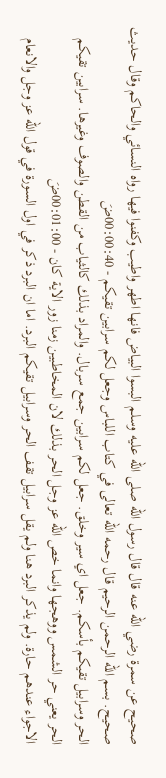صحيح عن سمرة رضي الله عنه قال قال رسول الله صلى الله عليه وسلم البسوا البياض فانها اطهر واطيب وكفنوا فيها رواه النسائي والحاكم وقال حديث صحيح. بسم الله الرحمن الرحيم قال رحمه الله تعالى في كتاب اللباس وجعل لكم سرابين تقيكم - 00:00:40ضَ
الحر وسرابيل تقيكم بأسكم. جعل اي سير وخلق. جعل لكم سرابين جمع سربال. والمراد بذلك كالثياب من القطن والصوف وغيرها. سرابين تقيكم الحر يعني حر الشمس ووهجها وانما خص الله عز وجل الحر بذلك لان المخاطبين زمنا زور الاية كان - 00:01:00ضَ
الاجواء عندهم حارة. ولم يذكر البرد هنا ولم يقل سرابيل تقف الحر وسرابيل تقيكم البرد. اما ان البرد ذكر في اول السورة في قول الله عز وجل والانعام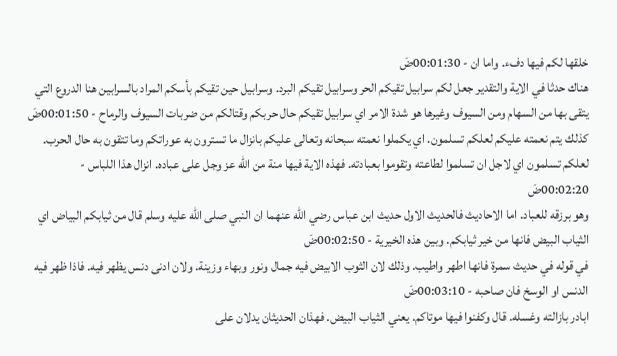خلقها لكم فيها دفء. واما ان - 00:01:30ضَ
هناك حدثا في الاية والتقدير جعل لكم سرابيل تقيكم الحر وسرابيل تقيكم البرد. وسرابيل حين تقيكم بأسكم المراد بالسرابين هنا الدروع التي يتقى بها من السهام ومن السيوف وغيرها هو شدة الامر اي سرابيل تقيكم حال حربكم وقتالكم من ضربات السيوف والرماح - 00:01:50ضَ
كذلك يتم نعمته عليكم لعلكم تسلمون. اي يكملوا نعمته سبحانه وتعالى عليكم بانزال ما تسترون به عوراتكم وما تتقون به حال الحرب. لعلكم تسلمون اي لاجل ان تسلموا لطاعته وتقوموا بعبادته. فهذه الاية فيها منة من الله عز وجل على عباده. انزال هذا اللباس - 00:02:20ضَ
وهو برزقه للعباد. اما الاحاديث فالحديث الاول حديث ابن عباس رضي الله عنهما ان النبي صلى الله عليه وسلم قال من ثيابكم البياض اي الثياب البيض فانها من خير ثيابكم. وبين هذه الخيرية - 00:02:50ضَ
في قوله في حديث سمرة فانها اطهر واطيب. وذلك لان الثوب الابيض فيه جمال ونور وبهاء وزينة. ولان ادنى دنس يظهر فيه. فاذا ظهر فيه الدنس او الوسخ فان صاحبه - 00:03:10ضَ
ابادر بازالته وغسله. قال وكفنوا فيها موتاكم. يعني الثياب البيض. فهذان الحديثان يدلان على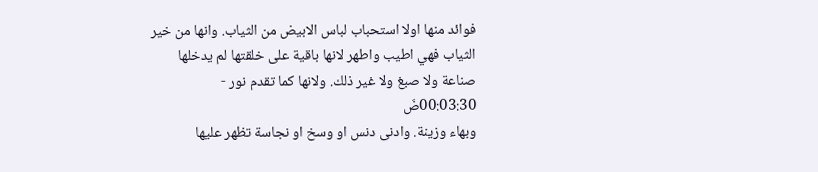فوائد منها اولا استحباب لباس الابيض من الثياب. وانها من خير الثياب فهي اطيب واطهر لانها باقية على خلقتها لم يدخلها صناعة ولا صبغ ولا غير ذلك. ولانها كما تقدم نور - 00:03:30ضَ
وبهاء وزينة. وادنى دنس او وسخ او نجاسة تظهر عليها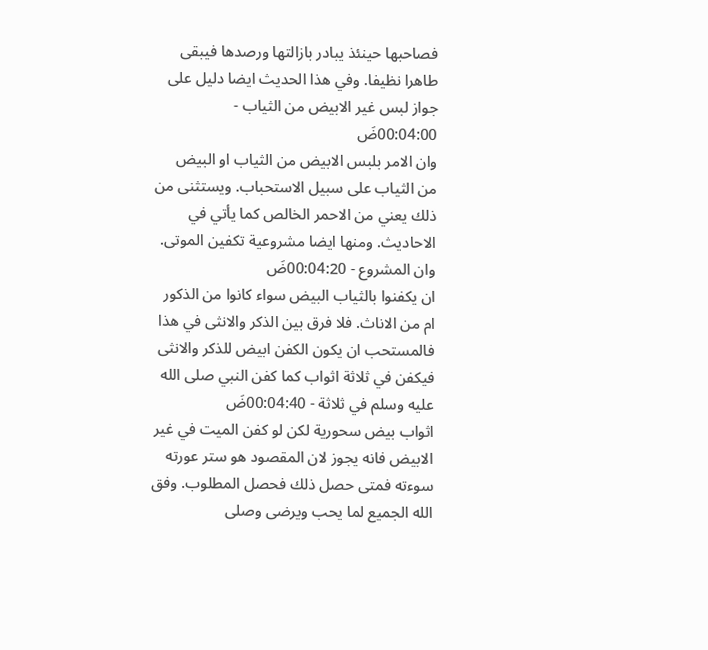فصاحبها حينئذ يبادر بازالتها ورصدها فيبقى طاهرا نظيفا. وفي هذا الحديث ايضا دليل على جواز لبس غير الابيض من الثياب - 00:04:00ضَ
وان الامر بلبس الابيض من الثياب او البيض من الثياب على سبيل الاستحباب. ويستثنى من ذلك يعني من الاحمر الخالص كما يأتي في الاحاديث. ومنها ايضا مشروعية تكفين الموتى. وان المشروع - 00:04:20ضَ
ان يكفنوا بالثياب البيض سواء كانوا من الذكور ام من الاناث. فلا فرق بين الذكر والانثى في هذا فالمستحب ان يكون الكفن ابيض للذكر والانثى فيكفن في ثلاثة اثواب كما كفن النبي صلى الله عليه وسلم في ثلاثة - 00:04:40ضَ
اثواب بيض سحورية لكن لو كفن الميت في غير الابيض فانه يجوز لان المقصود هو ستر عورته سوءته فمتى حصل ذلك فحصل المطلوب. وفق الله الجميع لما يحب ويرضى وصلى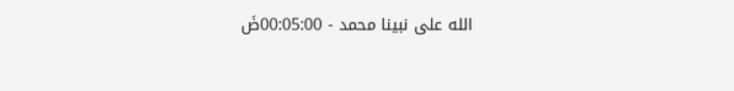الله على نبينا محمد - 00:05:00ضَ